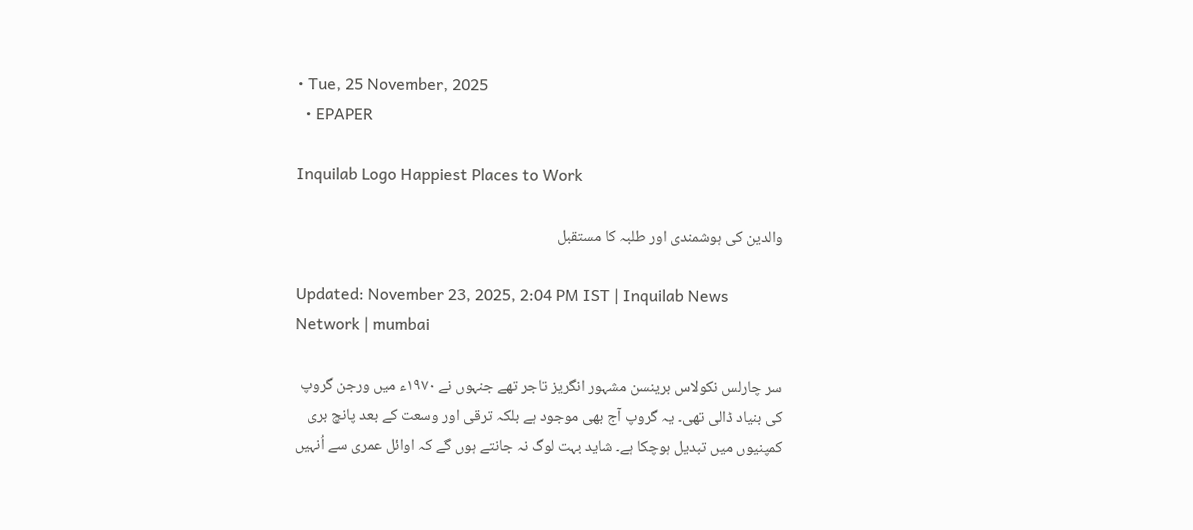• Tue, 25 November, 2025
  • EPAPER

Inquilab Logo Happiest Places to Work

والدین کی ہوشمندی اور طلبہ کا مستقبل

Updated: November 23, 2025, 2:04 PM IST | Inquilab News Network | mumbai

سر چارلس نکولاس برینسن مشہور انگریز تاجر تھے جنہوں نے ۱۹۷۰ء میں ورجن گروپ کی بنیاد ڈالی تھی۔ یہ گروپ آج بھی موجود ہے بلکہ ترقی اور وسعت کے بعد پانچ بری کمپنیوں میں تبدیل ہوچکا ہے۔ شاید بہت لوگ نہ جانتے ہوں گے کہ اوائل عمری سے اُنہیں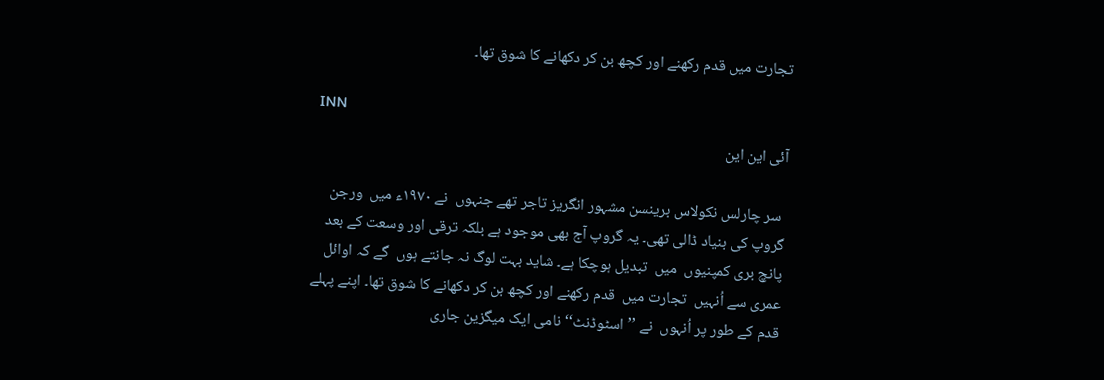تجارت میں قدم رکھنے اور کچھ بن کر دکھانے کا شوق تھا۔

INN
آئی این این

 سر چارلس نکولاس برینسن مشہور انگریز تاجر تھے جنہوں  نے ۱۹۷۰ء میں  ورجن گروپ کی بنیاد ڈالی تھی۔ یہ گروپ آج بھی موجود ہے بلکہ ترقی اور وسعت کے بعد پانچ بری کمپنیوں  میں  تبدیل ہوچکا ہے۔ شاید بہت لوگ نہ جانتے ہوں  گے کہ اوائل عمری سے اُنہیں  تجارت میں  قدم رکھنے اور کچھ بن کر دکھانے کا شوق تھا۔ اپنے پہلے قدم کے طور پر اُنہوں  نے ’’اسٹوڈنٹ‘‘ نامی ایک میگزین جاری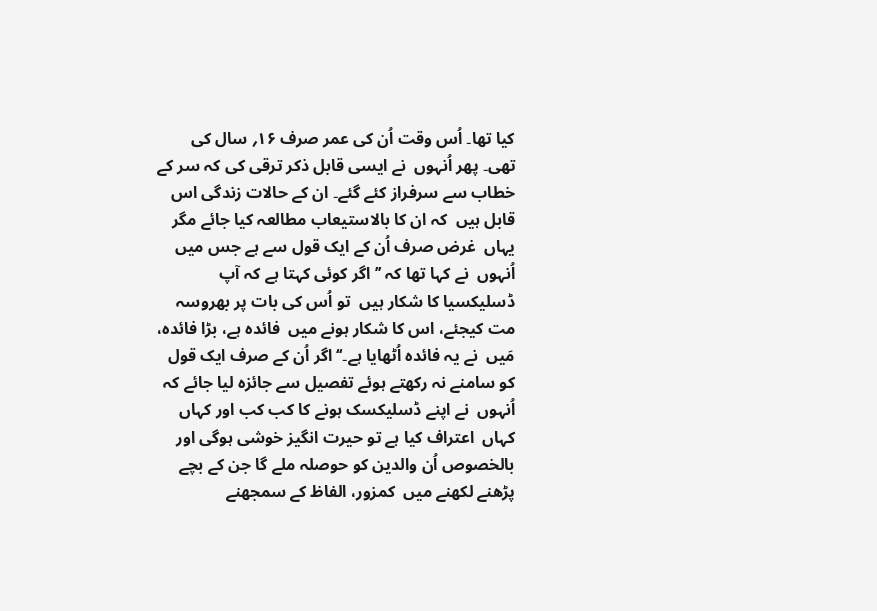کیا تھا۔ اُس وقت اُن کی عمر صرف ۱۶؍ سال کی تھی۔ پھر اُنہوں  نے ایسی قابل ذکر ترقی کی کہ سر کے خطاب سے سرفراز کئے گئے۔ ان کے حالات زندگی اس قابل ہیں  کہ ان کا بالاستیعاب مطالعہ کیا جائے مگر یہاں  غرض صرف اُن کے ایک قول سے ہے جس میں  اُنہوں  نے کہا تھا کہ ’’ اگر کوئی کہتا ہے کہ آپ ڈسلیکسیا کا شکار ہیں  تو اُس کی بات پر بھروسہ مت کیجئے، اس کا شکار ہونے میں  فائدہ ہے، بڑا فائدہ، مَیں  نے یہ فائدہ اُٹھایا ہے۔‘‘اگر اُن کے صرف ایک قول کو سامنے نہ رکھتے ہوئے تفصیل سے جائزہ لیا جائے کہ اُنہوں  نے اپنے ڈسلیکسک ہونے کا کب کب اور کہاں  کہاں  اعتراف کیا ہے تو حیرت انگیز خوشی ہوگی اور بالخصوص اُن والدین کو حوصلہ ملے گا جن کے بچے پڑھنے لکھنے میں  کمزور، الفاظ کے سمجھنے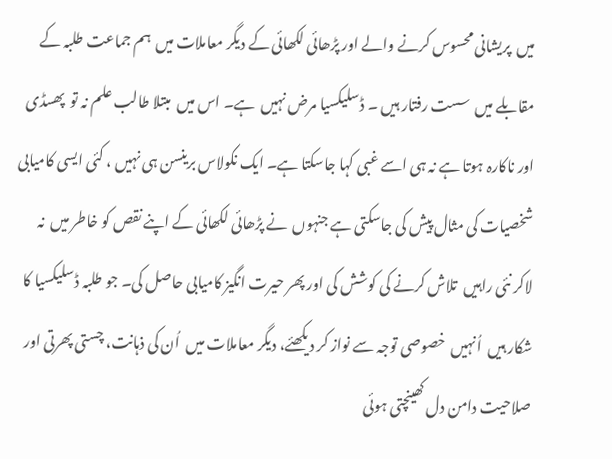میں  پریشانی محسوس کرنے والے اور پڑھائی لکھائی کے دیگر معاملات میں  ہم جماعت طلبہ کے مقابلے میں  سست رفتار ہیں ۔ ڈسلیکسیا مرض نہیں  ہے۔ اس میں  مبتلا طالب علم نہ تو  پھسڈی اور ناکارہ ہوتا ہے نہ ہی اسے غبی کہا جاسکتا ہے۔ ایک نکولاس برینسن ہی نہیں ، کئی ایسی کامیابی شخصیات کی مثال پیش کی جاسکتی ہے جنہوں  نے پڑھائی لکھائی کے اپنے نقص کو خاطر میں  نہ لاکر نئی راہیں  تلاش کرنے کی کوشش کی اور پھر حیرت انگیز کامیابی حاصل کی۔ جو طلبہ ڈسلیکسیا کا شکار ہیں  اُنہیں  خصوصی توجہ سے نواز کر دیکھئے، دیگر معاملات میں  اُن کی ذہانت، چستی پھرتی اور صلاحیت دامن دل کھینچتی ہوئی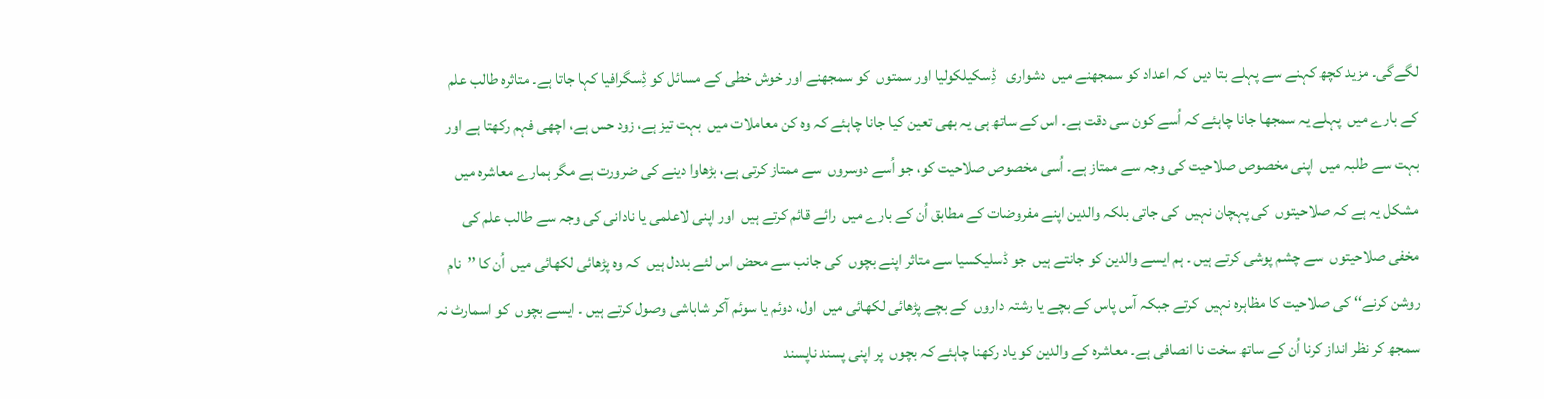لگےگی۔ مزید کچھ کہنے سے پہلے بتا دیں  کہ اعداد کو سمجھنے میں  دشواری   ڈِسکیلکولیا اور سمتوں  کو سمجھنے اور خوش خطی کے مسائل کو ڈِسگرافیا کہا جاتا ہے۔ متاثرہ طالب علم کے بارے میں  پہلے یہ سمجھا جانا چاہئے کہ اُسے کون سی دقت ہے۔ اس کے ساتھ ہی یہ بھی تعین کیا جانا چاہئے کہ وہ کن معاملات میں  بہت تیز ہے، زود حس ہے، اچھی فہم رکھتا ہے اور بہت سے طلبہ میں  اپنی مخصوص صلاحیت کی وجہ سے ممتاز ہے۔ اُسی مخصوص صلاحیت کو، جو اُسے دوسروں  سے ممتاز کرتی ہے، بڑھاوا دینے کی ضرورت ہے مگر ہمارے معاشرہ میں  مشکل یہ ہے کہ صلاحیتوں  کی پہچان نہیں  کی جاتی بلکہ والدین اپنے مفروضات کے مطابق اُن کے بارے میں  رائے قائم کرتے ہیں  اور اپنی لاعلمی یا نادانی کی وجہ سے طالب علم کی مخفی صلاحیتوں  سے چشم پوشی کرتے ہیں ۔ ہم ایسے والدین کو جانتے ہیں  جو ڈسلیکسیا سے متاثر اپنے بچوں  کی جانب سے محض اس لئے بددل ہیں  کہ وہ پڑھائی لکھائی میں  اُن کا ’’نام روشن کرنے‘‘ کی صلاحیت کا مظاہرہ نہیں  کرتے جبکہ آس پاس کے بچے یا رشتہ داروں  کے بچے پڑھائی لکھائی میں  اول، دوئم یا سوئم آکر شاباشی وصول کرتے ہیں ۔ ایسے بچوں  کو اسمارٹ نہ سمجھ کر نظر انداز کرنا اُن کے ساتھ سخت نا انصافی ہے۔ معاشرہ کے والدین کو یاد رکھنا چاہئے کہ بچوں  پر اپنی پسند ناپسند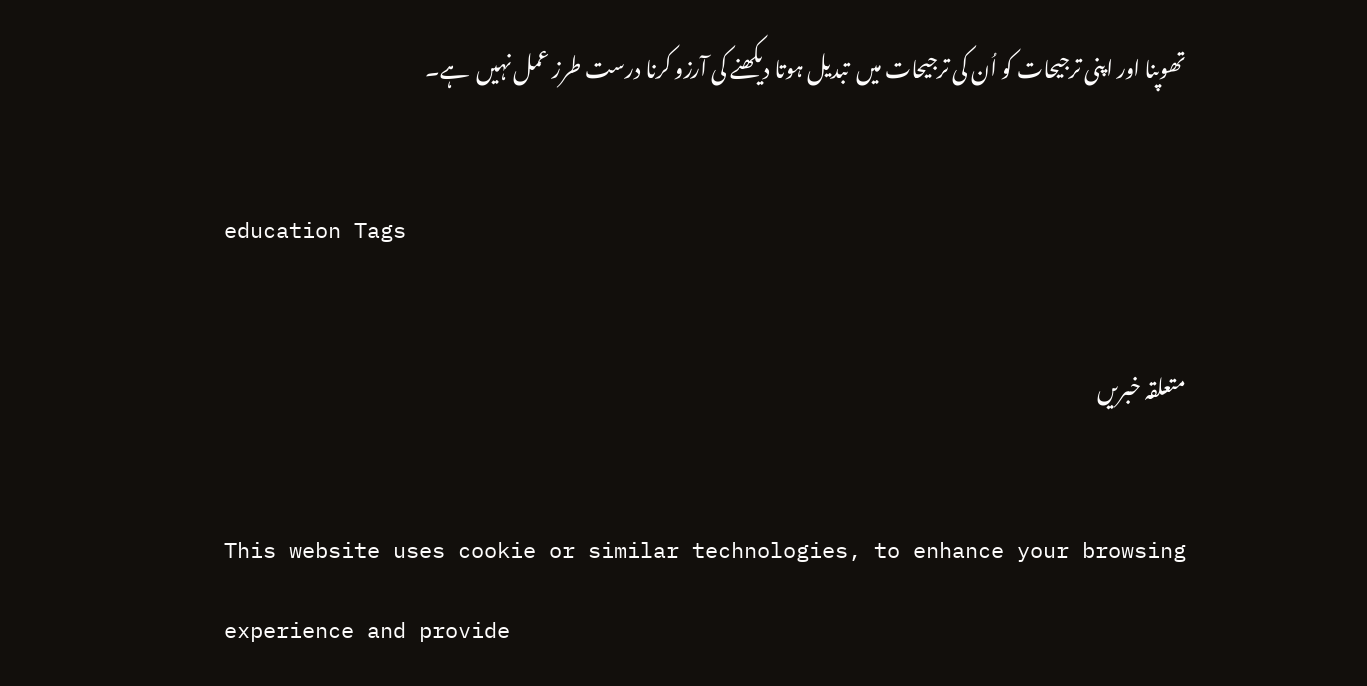تھوپنا اور اپنی ترجیحات کو اُن کی ترجیحات میں  تبدیل ہوتا دیکھنے کی آرزو کرنا درست طرز عمل نہیں  ہے۔

education Tags

متعلقہ خبریں

This website uses cookie or similar technologies, to enhance your browsing experience and provide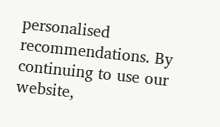personalised recommendations. By continuing to use our website,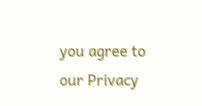you agree to our Privacy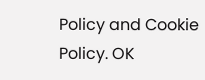Policy and Cookie Policy. OK